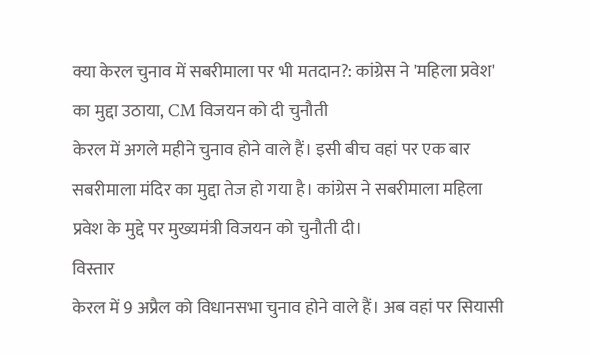क्या केरल चुनाव में सबरीमाला पर भी मतदान?: कांग्रेस ने 'महिला प्रवेश' का मुद्दा उठाया, CM विजयन को दी चुनौती
केरल में अगले महीने चुनाव होने वाले हैं। इसी बीच वहां पर एक बार सबरीमाला मंदिर का मुद्दा तेज हो गया है। कांग्रेस ने सबरीमाला महिला प्रवेश के मुद्दे पर मुख्यमंत्री विजयन को चुनौती दी।
विस्तार
केरल में 9 अप्रैल को विधानसभा चुनाव होने वाले हैं। अब वहां पर सियासी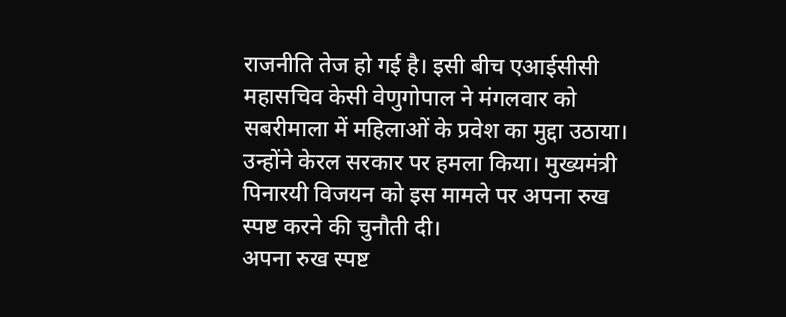राजनीति तेज हो गई है। इसी बीच एआईसीसी महासचिव केसी वेणुगोपाल ने मंगलवार को सबरीमाला में महिलाओं के प्रवेश का मुद्दा उठाया। उन्होंने केरल सरकार पर हमला किया। मुख्यमंत्री पिनारयी विजयन को इस मामले पर अपना रुख स्पष्ट करने की चुनौती दी।
अपना रुख स्पष्ट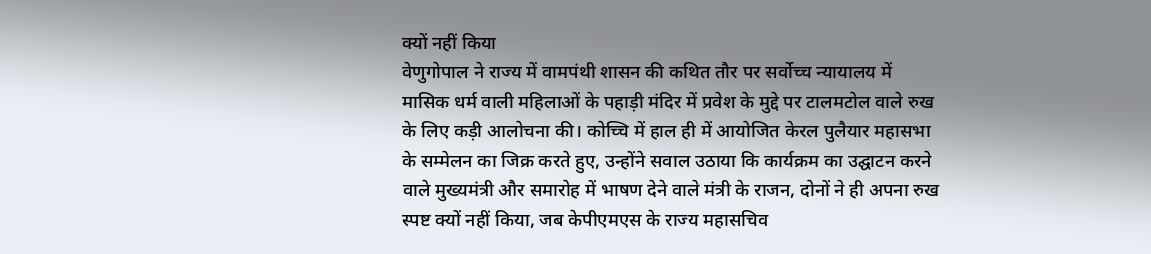क्यों नहीं किया
वेणुगोपाल ने राज्य में वामपंथी शासन की कथित तौर पर सर्वोच्च न्यायालय में मासिक धर्म वाली महिलाओं के पहाड़ी मंदिर में प्रवेश के मुद्दे पर टालमटोल वाले रुख के लिए कड़ी आलोचना की। कोच्चि में हाल ही में आयोजित केरल पुलैयार महासभा के सम्मेलन का जिक्र करते हुए, उन्होंने सवाल उठाया कि कार्यक्रम का उद्घाटन करने वाले मुख्यमंत्री और समारोह में भाषण देने वाले मंत्री के राजन, दोनों ने ही अपना रुख स्पष्ट क्यों नहीं किया, जब केपीएमएस के राज्य महासचिव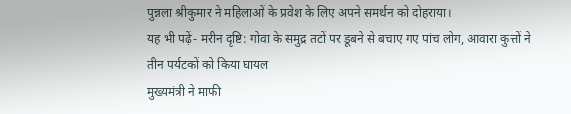पुन्नला श्रीकुमार ने महिलाओं के प्रवेश के लिए अपने समर्थन को दोहराया।
यह भी पढ़ें- मरीन दृष्टि: गोवा के समुद्र तटों पर डूबने से बचाए गए पांच लोग, आवारा कुत्तों ने तीन पर्यटकों को किया घायल
मुख्यमंत्री ने माफी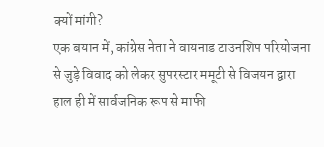क्यों मांगी?
एक बयान में, कांग्रेस नेता ने वायनाड टाउनशिप परियोजना से जुड़े विवाद को लेकर सुपरस्टार ममूटी से विजयन द्वारा हाल ही में सार्वजनिक रूप से माफी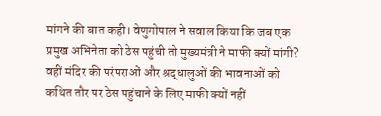मांगने की बात कही। वेणुगोपाल ने सवाल किया कि जब एक प्रमुख अभिनेता को ठेस पहुंची तो मुख्यमंत्री ने माफी क्यों मांगी? वहीं मंदिर की परंपराओं और श्रद्धालुओं की भावनाओं को कथित तौर पर ठेस पहुंचाने के लिए माफी क्यों नहीं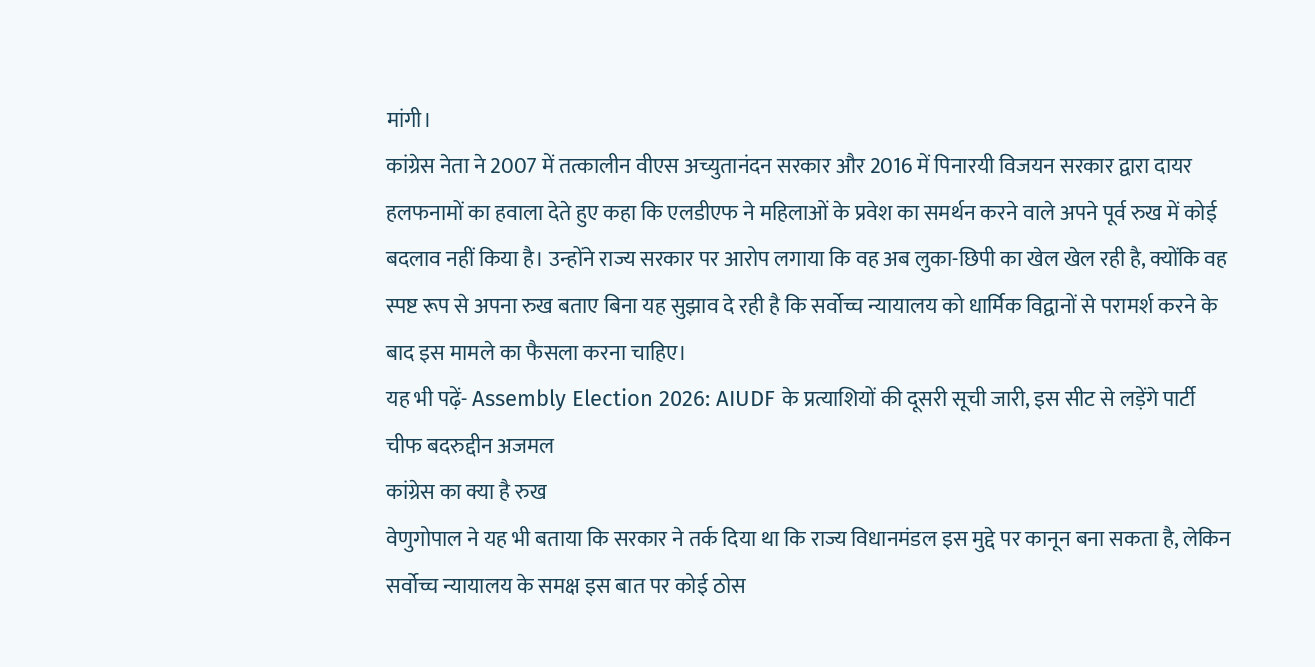मांगी।
कांग्रेस नेता ने 2007 में तत्कालीन वीएस अच्युतानंदन सरकार और 2016 में पिनारयी विजयन सरकार द्वारा दायर हलफनामों का हवाला देते हुए कहा कि एलडीएफ ने महिलाओं के प्रवेश का समर्थन करने वाले अपने पूर्व रुख में कोई बदलाव नहीं किया है। उन्होंने राज्य सरकार पर आरोप लगाया कि वह अब लुका-छिपी का खेल खेल रही है, क्योंकि वह स्पष्ट रूप से अपना रुख बताए बिना यह सुझाव दे रही है कि सर्वोच्च न्यायालय को धार्मिक विद्वानों से परामर्श करने के बाद इस मामले का फैसला करना चाहिए।
यह भी पढ़ें- Assembly Election 2026: AIUDF के प्रत्याशियों की दूसरी सूची जारी, इस सीट से लड़ेंगे पार्टी चीफ बदरुद्दीन अजमल
कांग्रेस का क्या है रुख
वेणुगोपाल ने यह भी बताया कि सरकार ने तर्क दिया था कि राज्य विधानमंडल इस मुद्दे पर कानून बना सकता है, लेकिन सर्वोच्च न्यायालय के समक्ष इस बात पर कोई ठोस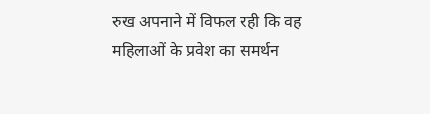रुख अपनाने में विफल रही कि वह महिलाओं के प्रवेश का समर्थन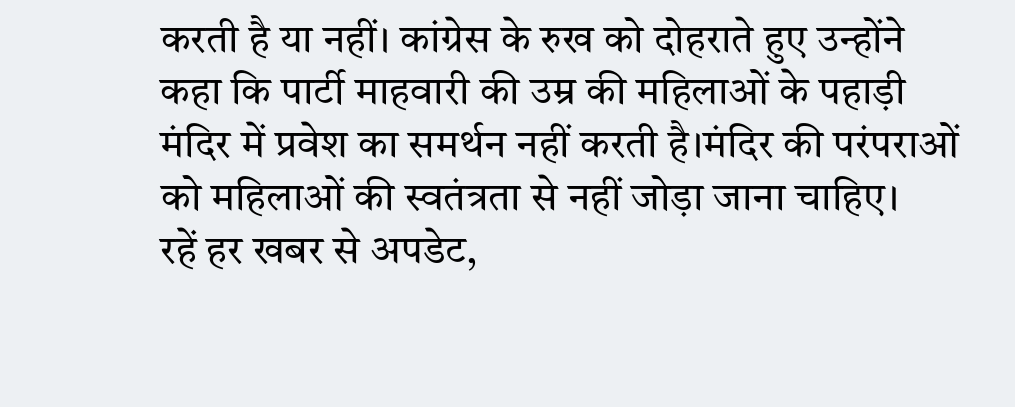करती है या नहीं। कांग्रेस के रुख को दोहराते हुए उन्होंने कहा कि पार्टी माहवारी की उम्र की महिलाओं के पहाड़ी मंदिर में प्रवेश का समर्थन नहीं करती है।मंदिर की परंपराओं को महिलाओं की स्वतंत्रता से नहीं जोड़ा जाना चाहिए।
रहें हर खबर से अपडेट,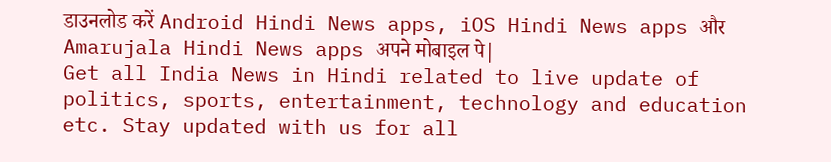डाउनलोड करें Android Hindi News apps, iOS Hindi News apps और Amarujala Hindi News apps अपने मोबाइल पे|
Get all India News in Hindi related to live update of politics, sports, entertainment, technology and education etc. Stay updated with us for all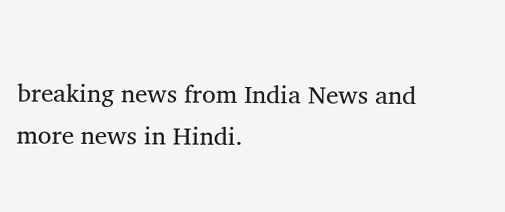breaking news from India News and more news in Hindi.